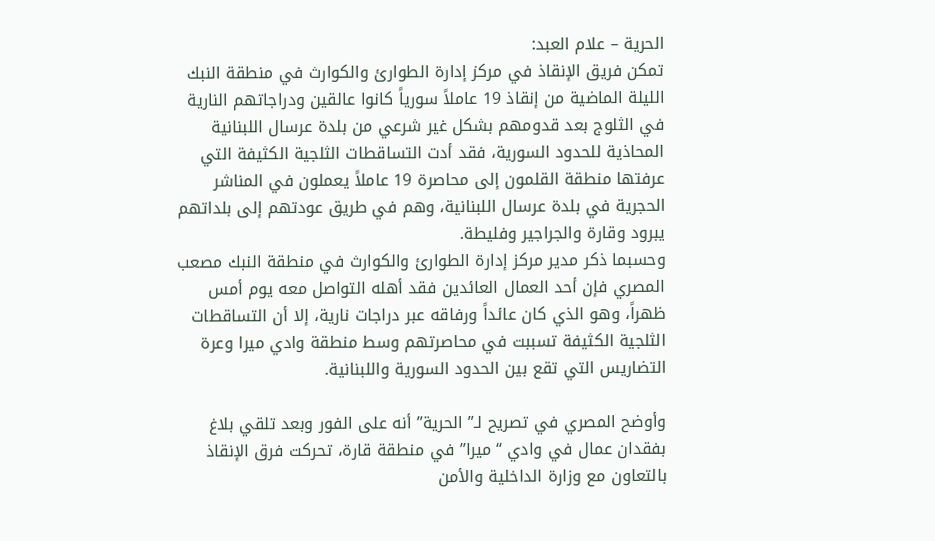الحرية – علام العبد:
تمكن فريق الإنقاذ في مركز إدارة الطوارئ والكوارث في منطقة النبك الليلة الماضية من إنقاذ 19 عاملاً سورياً كانوا عالقين ودراجاتهم النارية في الثلوج بعد قدومهم بشكل غير شرعي من بلدة عرسال اللبنانية المحاذية للحدود السورية، فقد أدت التساقطات الثلجية الكثيفة التي عرفتها منطقة القلمون إلى محاصرة 19 عاملاً يعملون في المناشر الحجرية في بلدة عرسال اللبنانية، وهم في طريق عودتهم إلى بلداتهم يبرود وقارة والجراجير وفليطة.
وحسبما ذكر مدير مركز إدارة الطوارئ والكوارث في منطقة النبك مصعب المصري فإن أحد العمال العائدين فقد أهله التواصل معه يوم أمس ظهراً، وهو الذي كان عائداً ورفاقه عبر دراجات نارية، إلا أن التساقطات الثلجية الكثيفة تسببت في محاصرتهم وسط منطقة وادي ميرا وعرة التضاريس التي تقع بين الحدود السورية واللبنانية.

وأوضح المصري في تصريح لـ” الحرية” أنه على الفور وبعد تلقي بلاغ بفقدان عمال في وادي “ميرا” في منطقة قارة، تحركت فرق الإنقاذ بالتعاون مع وزارة الداخلية والأمن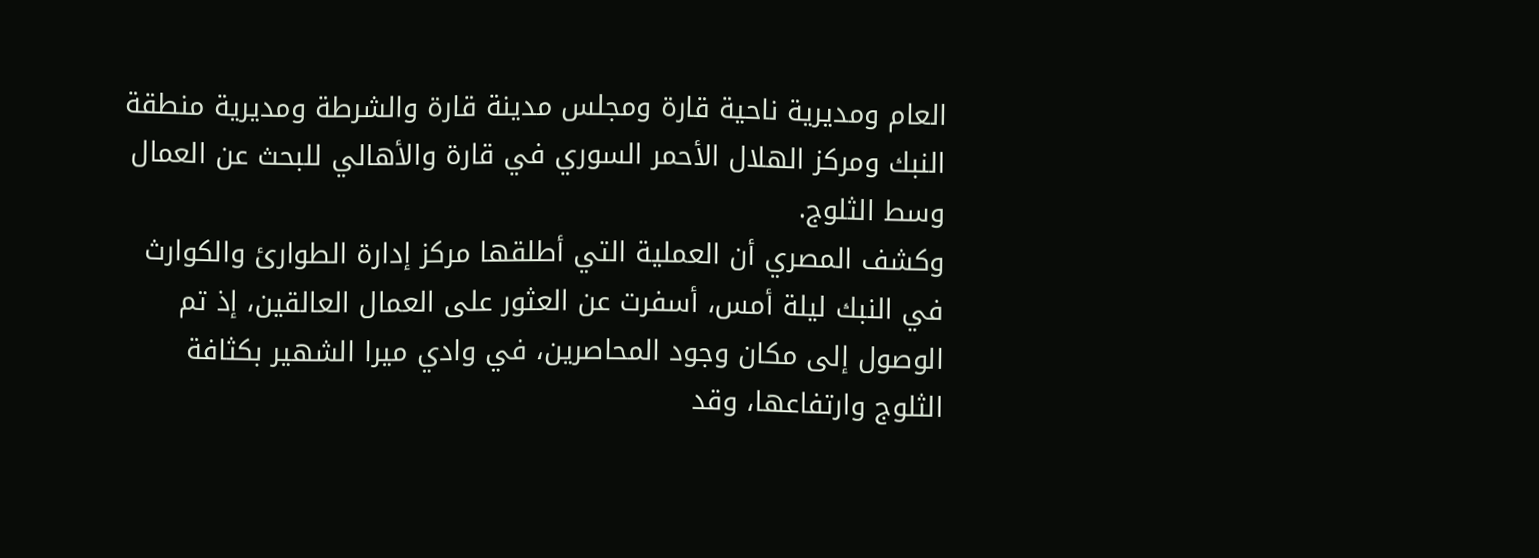العام ومديرية ناحية قارة ومجلس مدينة قارة والشرطة ومديرية منطقة النبك ومركز الهلال الأحمر السوري في قارة والأهالي للبحث عن العمال وسط الثلوج.
وكشف المصري أن العملية التي أطلقها مركز إدارة الطوارئ والكوارث في النبك ليلة أمس، أسفرت عن العثور على العمال العالقين، إذ تم الوصول إلى مكان وجود المحاصرين، في وادي ميرا الشهير بكثافة الثلوج وارتفاعها، وقد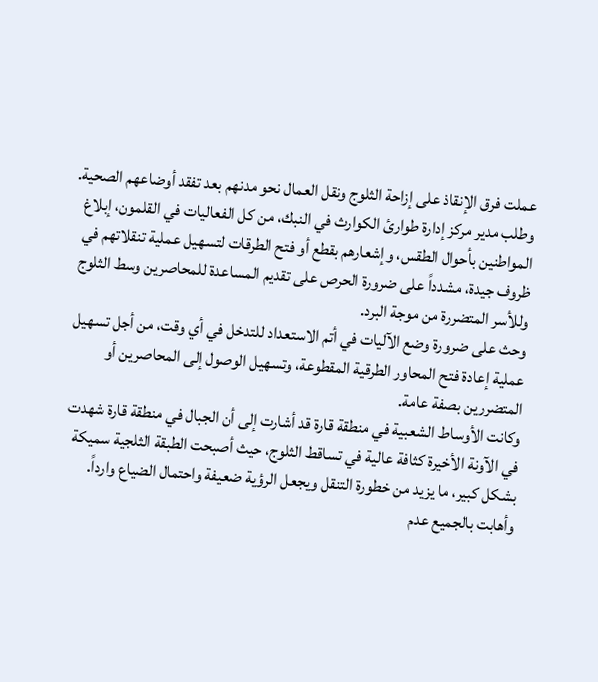عملت فرق الإنقاذ على إزاحة الثلوج ونقل العمال نحو مدنهم بعد تفقد أوضاعهم الصحية.
وطلب مدير مركز إدارة طوارئ الكوارث في النبك، من كل الفعاليات في القلمون، إبلاغ المواطنين بأحوال الطقس، وإشعارهم بقطع أو فتح الطرقات لتسهيل عملية تنقلاتهم في ظروف جيدة، مشدداً على ضرورة الحرص على تقديم المساعدة للمحاصرين وسط الثلوج وللأسر المتضررة من موجة البرد.
وحث على ضرورة وضع الآليات في أتم الاستعداد للتدخل في أي وقت، من أجل تسهيل عملية إعادة فتح المحاور الطرقية المقطوعة، وتسهيل الوصول إلى المحاصرين أو المتضررين بصفة عامة.
وكانت الأوساط الشعبية في منطقة قارة قد أشارت إلى أن الجبال في منطقة قارة شهدت في الآونة الأخيرة كثافة عالية في تساقط الثلوج، حيث أصبحت الطبقة الثلجية سميكة بشكل كبير، ما يزيد من خطورة التنقل ويجعل الرؤية ضعيفة واحتمال الضياع وارداً.
وأهابت بالجميع عدم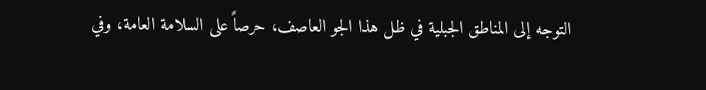التوجه إلى المناطق الجبلية في ظل هذا الجو العاصف، حرصاً على السلامة العامة، وفي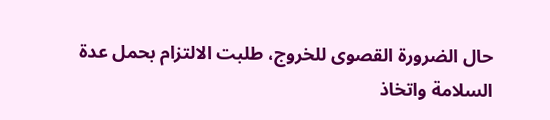حال الضرورة القصوى للخروج، طلبت الالتزام بحمل عدة السلامة واتخاذ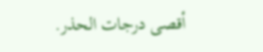أقصى درجات الحذر.